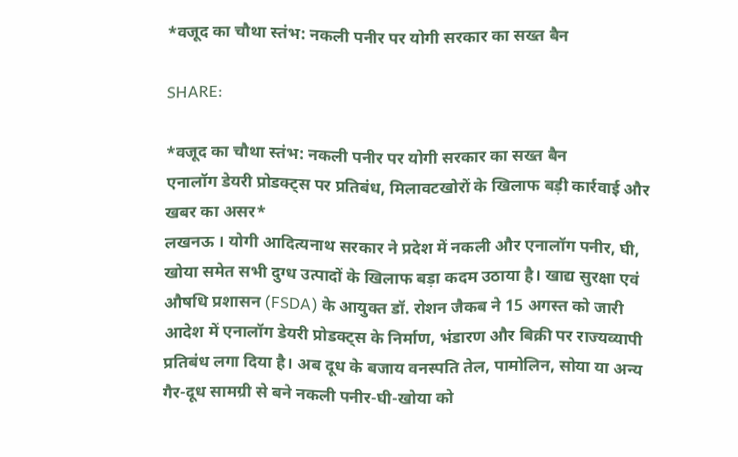*वजूद का चौथा स्तंभ: नकली पनीर पर योगी सरकार का सख्त बैन

SHARE:

*वजूद का चौथा स्तंभ: नकली पनीर पर योगी सरकार का सख्त बैन
एनालॉग डेयरी प्रोडक्ट्स पर प्रतिबंध, मिलावटखोरों के खिलाफ बड़ी कार्रवाई और खबर का असर*
लखनऊ । योगी आदित्यनाथ सरकार ने प्रदेश में नकली और एनालॉग पनीर, घी, खोया समेत सभी दुग्ध उत्पादों के खिलाफ बड़ा कदम उठाया है। खाद्य सुरक्षा एवं औषधि प्रशासन (FSDA) के आयुक्त डॉ. रोशन जैकब ने 15 अगस्त को जारी आदेश में एनालॉग डेयरी प्रोडक्ट्स के निर्माण, भंडारण और बिक्री पर राज्यव्यापी प्रतिबंध लगा दिया है। अब दूध के बजाय वनस्पति तेल, पामोलिन, सोया या अन्य गैर-दूध सामग्री से बने नकली पनीर-घी-खोया को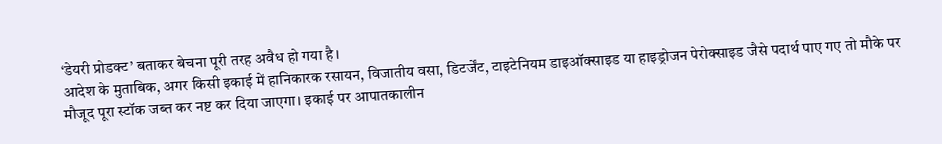‘डेयरी प्रोडक्ट’ बताकर बेचना पूरी तरह अवैध हो गया है।
आदेश के मुताबिक, अगर किसी इकाई में हानिकारक रसायन, विजातीय वसा, डिटर्जेंट, टाइटेनियम डाइऑक्साइड या हाइड्रोजन पेरोक्साइड जैसे पदार्थ पाए गए तो मौके पर मौजूद पूरा स्टॉक जब्त कर नष्ट कर दिया जाएगा। इकाई पर आपातकालीन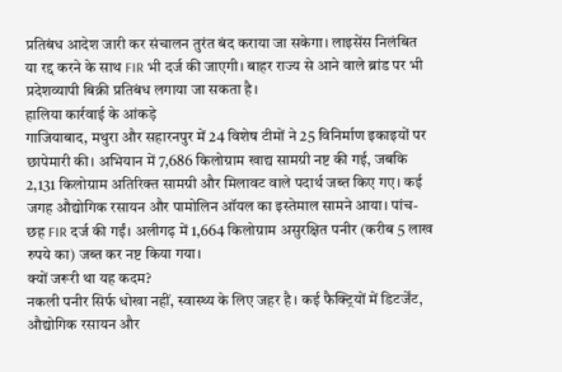प्रतिबंध आदेश जारी कर संचालन तुरंत बंद कराया जा सकेगा। लाइसेंस निलंबित या रद्द करने के साथ FIR भी दर्ज की जाएगी। बाहर राज्य से आने वाले ब्रांड पर भी प्रदेशव्यापी बिक्री प्रतिबंध लगाया जा सकता है।
हालिया कार्रवाई के आंकड़े
गाजियाबाद, मथुरा और सहारनपुर में 24 विशेष टीमों ने 25 विनिर्माण इकाइयों पर छापेमारी की। अभियान में 7,686 किलोग्राम खाद्य सामग्री नष्ट की गई, जबकि 2,131 किलोग्राम अतिरिक्त सामग्री और मिलावट वाले पदार्थ जब्त किए गए। कई जगह औद्योगिक रसायन और पामोलिन ऑयल का इस्तेमाल सामने आया। पांच-छह FIR दर्ज की गईं। अलीगढ़ में 1,664 किलोग्राम असुरक्षित पनीर (करीब 5 लाख रुपये का) जब्त कर नष्ट किया गया।
क्यों जरूरी था यह कदम?
नकली पनीर सिर्फ धोखा नहीं, स्वास्थ्य के लिए जहर है। कई फैक्ट्रियों में डिटर्जेंट, औद्योगिक रसायन और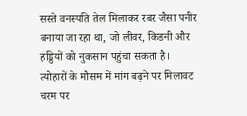सस्ते वनस्पति तेल मिलाकर रबर जैसा पनीर बनाया जा रहा था, जो लीवर, किडनी और हड्डियों को नुकसान पहुंचा सकता है। त्योहारों के मौसम में मांग बढ़ने पर मिलावट चरम पर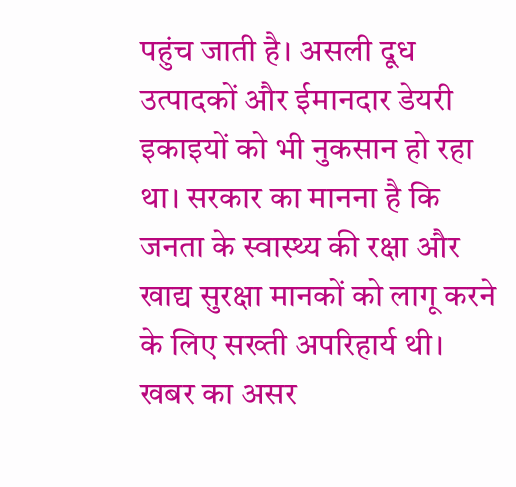पहुंच जाती है। असली दूध उत्पादकों और ईमानदार डेयरी इकाइयों को भी नुकसान हो रहा था। सरकार का मानना है कि जनता के स्वास्थ्य की रक्षा और खाद्य सुरक्षा मानकों को लागू करने के लिए सख्ती अपरिहार्य थी।
खबर का असर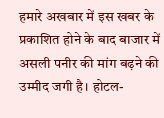हमारे अखबार में इस खबर के प्रकाशित होने के बाद बाजार में असली पनीर की मांग बढ़ने की उम्मीद जगी है। होटल-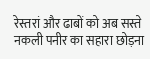रेस्तरां और ढाबों को अब सस्ते नकली पनीर का सहारा छोड़ना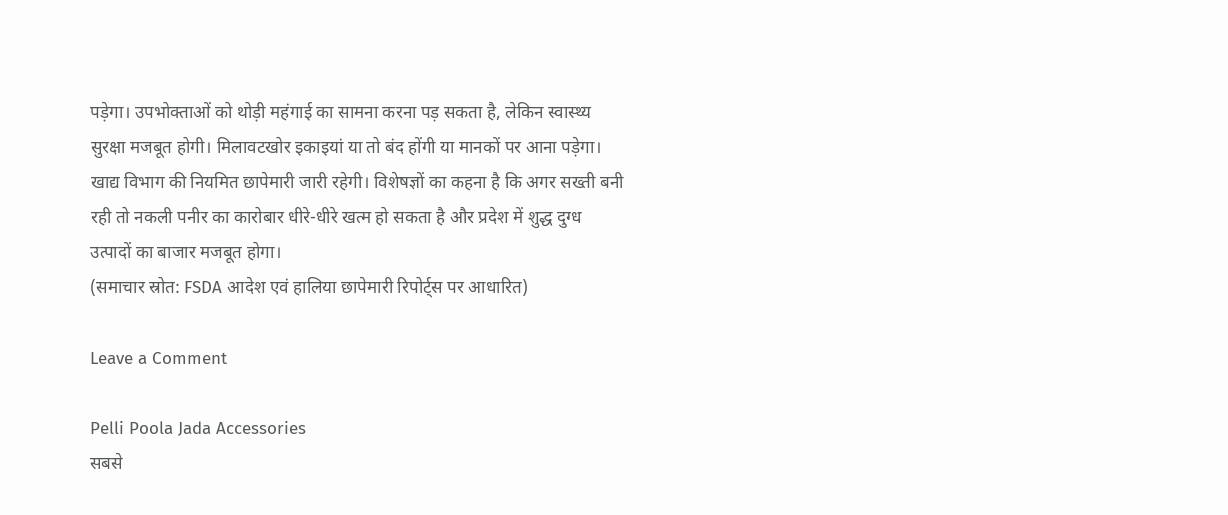पड़ेगा। उपभोक्ताओं को थोड़ी महंगाई का सामना करना पड़ सकता है, लेकिन स्वास्थ्य सुरक्षा मजबूत होगी। मिलावटखोर इकाइयां या तो बंद होंगी या मानकों पर आना पड़ेगा। खाद्य विभाग की नियमित छापेमारी जारी रहेगी। विशेषज्ञों का कहना है कि अगर सख्ती बनी रही तो नकली पनीर का कारोबार धीरे-धीरे खत्म हो सकता है और प्रदेश में शुद्ध दुग्ध उत्पादों का बाजार मजबूत होगा।
(समाचार स्रोत: FSDA आदेश एवं हालिया छापेमारी रिपोर्ट्स पर आधारित)

Leave a Comment

Pelli Poola Jada Accessories
सबसे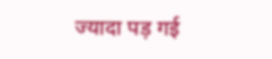ज्यादा पड़ गई